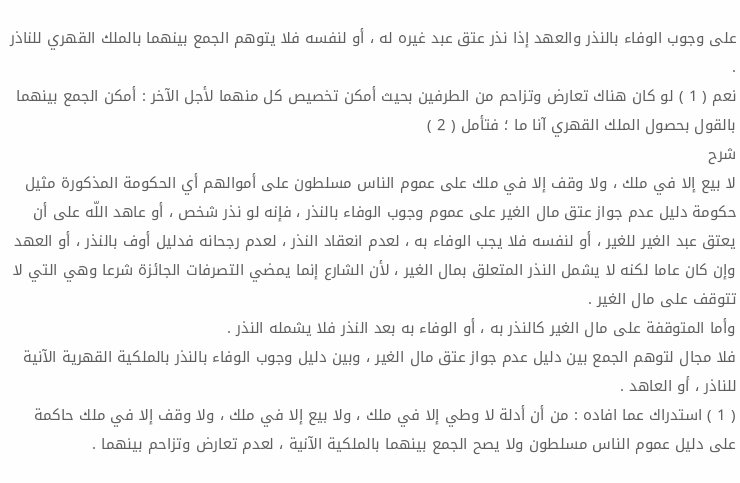على وجوب الوفاء بالنذر والعهد إذا نذر عتق عبد غيره له ، أو لنفسه فلا يتوهم الجمع بينهما بالملك القهري للناذر .
نعم ( 1 ) لو كان هناك تعارض وتزاحم من الطرفين بحيث أمكن تخصيص كل منهما لأجل الآخر : أمكن الجمع بينهما بالقول بحصول الملك القهري آنا ما ؛ فتأمل ( 2 )
شرح
لا بيع إلا في ملك ، ولا وقف إلا في ملك على عموم الناس مسلطون على أموالهم أي الحكومة المذكورة مثيل حكومة دليل عدم جواز عتق مال الغير على عموم وجوب الوفاء بالنذر ، فإنه لو نذر شخص ، أو عاهد اللّه على أن يعتق عبد الغير للغير ، أو لنفسه فلا يجب الوفاء به ، لعدم انعقاد النذر ، لعدم رجحانه فدليل أوف بالنذر ، أو العهد وإن كان عاما لكنه لا يشمل النذر المتعلق بمال الغير ، لأن الشارع إنما يمضي التصرفات الجائزة شرعا وهي التي لا تتوقف على مال الغير .
وأما المتوقفة على مال الغير كالنذر به ، أو الوفاء به بعد النذر فلا يشمله النذر .
فلا مجال لتوهم الجمع بين دليل عدم جواز عتق مال الغير ، وبين دليل وجوب الوفاء بالنذر بالملكية القهرية الآنية للناذر ، أو العاهد .
( 1 ) استدراك عما افاده : من أن أدلة لا وطي إلا في ملك ، ولا بيع إلا في ملك ، ولا وقف إلا في ملك حاكمة على دليل عموم الناس مسلطون ولا يصح الجمع بينهما بالملكية الآنية ، لعدم تعارض وتزاحم بينهما .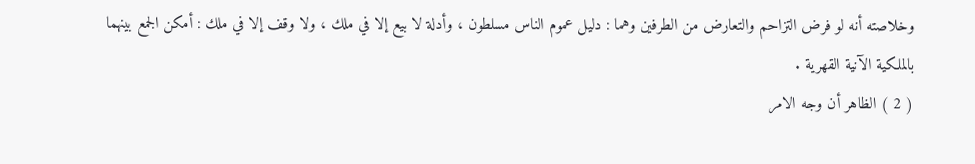وخلاصته أنه لو فرض التزاحم والتعارض من الطرفين وهما : دليل عموم الناس مسلطون ، وأدلة لا بيع إلا في ملك ، ولا وقف إلا في ملك : أمكن الجمع بينهما بالملكية الآنية القهرية .
( 2 ) الظاهر أن وجه الامر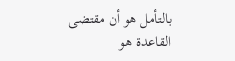بالتأمل هو أن مقتضى القاعدة هو